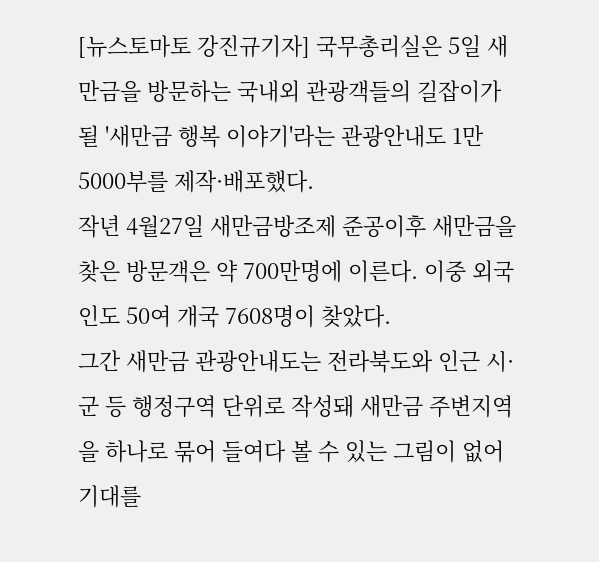[뉴스토마토 강진규기자] 국무총리실은 5일 새만금을 방문하는 국내외 관광객들의 길잡이가 될 '새만금 행복 이야기'라는 관광안내도 1만5000부를 제작·배포했다.
작년 4월27일 새만금방조제 준공이후 새만금을 찾은 방문객은 약 700만명에 이른다. 이중 외국인도 50여 개국 7608명이 찾았다.
그간 새만금 관광안내도는 전라북도와 인근 시·군 등 행정구역 단위로 작성돼 새만금 주변지역을 하나로 묶어 들여다 볼 수 있는 그림이 없어 기대를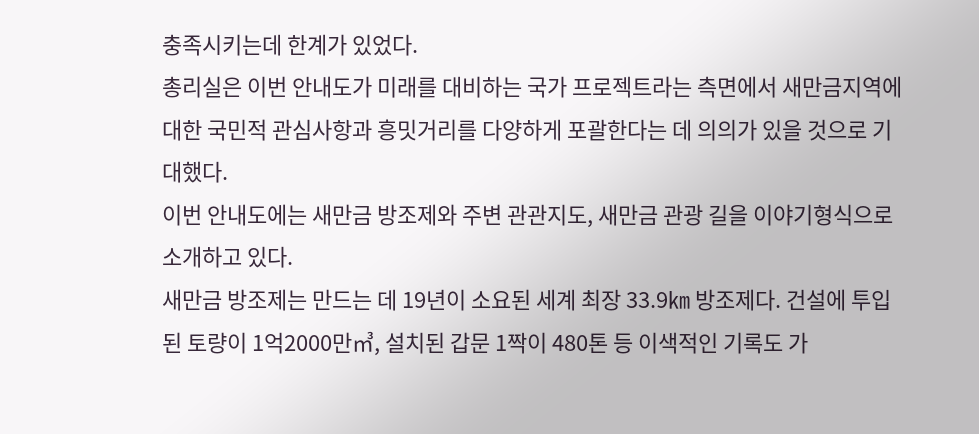충족시키는데 한계가 있었다.
총리실은 이번 안내도가 미래를 대비하는 국가 프로젝트라는 측면에서 새만금지역에 대한 국민적 관심사항과 흥밋거리를 다양하게 포괄한다는 데 의의가 있을 것으로 기대했다.
이번 안내도에는 새만금 방조제와 주변 관관지도, 새만금 관광 길을 이야기형식으로 소개하고 있다.
새만금 방조제는 만드는 데 19년이 소요된 세계 최장 33.9㎞ 방조제다. 건설에 투입된 토량이 1억2000만㎥, 설치된 갑문 1짝이 480톤 등 이색적인 기록도 가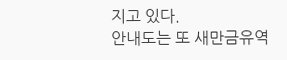지고 있다.
안내도는 또 새만금유역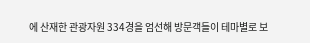에 산재한 관광자원 334경을 엄선해 방문객들이 테마별로 보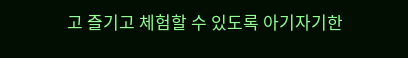고 즐기고 체험할 수 있도록 아기자기한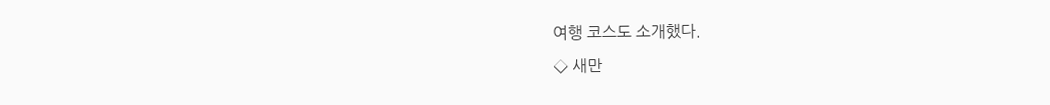여행 코스도 소개했다.
◇ 새만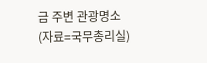금 주변 관광명소
(자료=국무총리실)